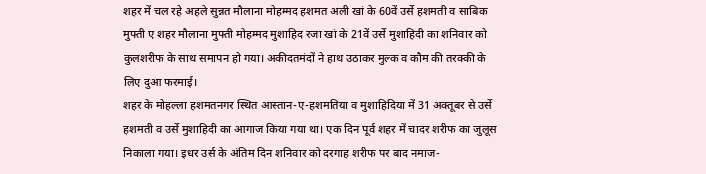शहर में चल रहे अहले सुन्नत मौलाना मोहम्मद हशमत अली खां के 60वें उर्से हशमती व साबिक मुफ्ती ए शहर मौलाना मुफ्ती मोहम्मद मुशाहिद रजा खां के 21वें उर्से मुशाहिदी का शनिवार को कुलशरीफ के साथ समापन हो गया। अकीदतमंदों ने हाथ उठाकर मुल्क व कौम की तरक्की के लिए दुआ फरमाई।
शहर के मोहल्ला हशमतनगर स्थित आस्तान-ए-हशमतिया व मुशाहिदिया में 31 अक्तूबर से उर्से हशमती व उर्से मुशाहिदी का आगाज किया गया था। एक दिन पूर्व शहर में चादर शरीफ का जुलूस निकाला गया। इधर उर्स के अंतिम दिन शनिवार को दरगाह शरीफ पर बाद नमाज-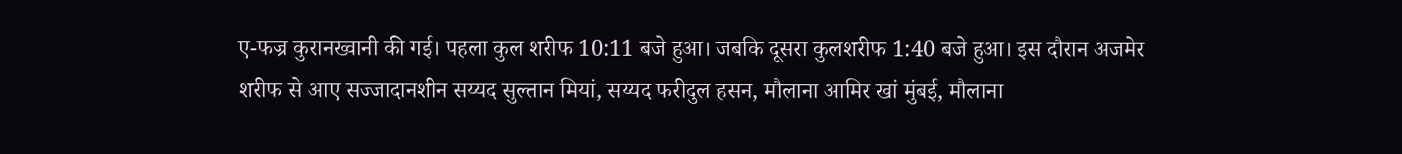ए-फज्र कुरानख्वानी की गई। पहला कुल शरीफ 10:11 बजे हुआ। जबकि दूसरा कुलशरीफ 1:40 बजे हुआ। इस दौरान अजमेर शरीफ से आए सज्जादानशीन सय्यद सुल्तान मियां, सय्यद फरीदुल हसन, मौलाना आमिर खां मुंबई, मौलाना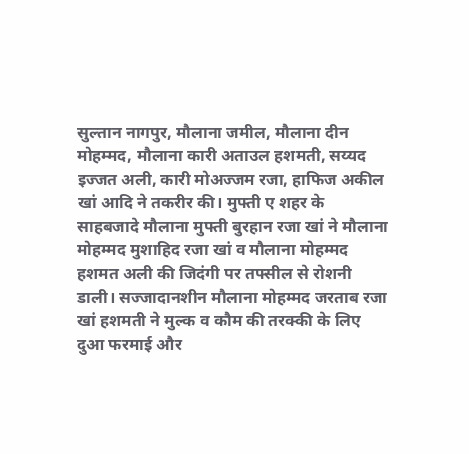सुल्तान नागपुर, मौलाना जमील, मौलाना दीन मोहम्मद, मौलाना कारी अताउल हशमती, सय्यद इज्जत अली, कारी मोअज्जम रजा, हाफिज अकील खां आदि ने तकरीर की। मुफ्ती ए शहर के साहबजादे मौलाना मुफ्ती बुरहान रजा खां ने मौलाना मोहम्मद मुशाहिद रजा खां व मौलाना मोहम्मद हशमत अली की जिदंगी पर तफ्सील से रोशनी डाली। सज्जादानशीन मौलाना मोहम्मद जरताब रजा खां हशमती ने मुल्क व कौम की तरक्की के लिए दुआ फरमाई और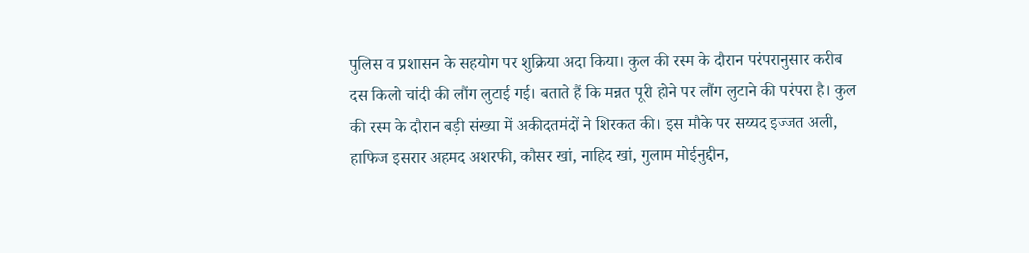पुलिस व प्रशासन के सहयोग पर शुक्रिया अदा किया। कुल की रस्म के दौरान परंपरानुसार करीब दस किलो चांदी की लौंग लुटाई गई। बताते हैं कि मन्नत पूरी होने पर लौंग लुटाने की परंपरा है। कुल की रस्म के दौरान बड़ी संख्या में अकीदतमंदों ने शिरकत की। इस मौके पर सय्यद इज्जत अली, हाफिज इसरार अहमद अशरफी, कौसर खां, नाहिद खां, गुलाम मोईनुद्दीन,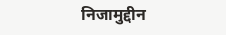निजामुद्दीन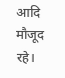आदि मौजूद रहे।